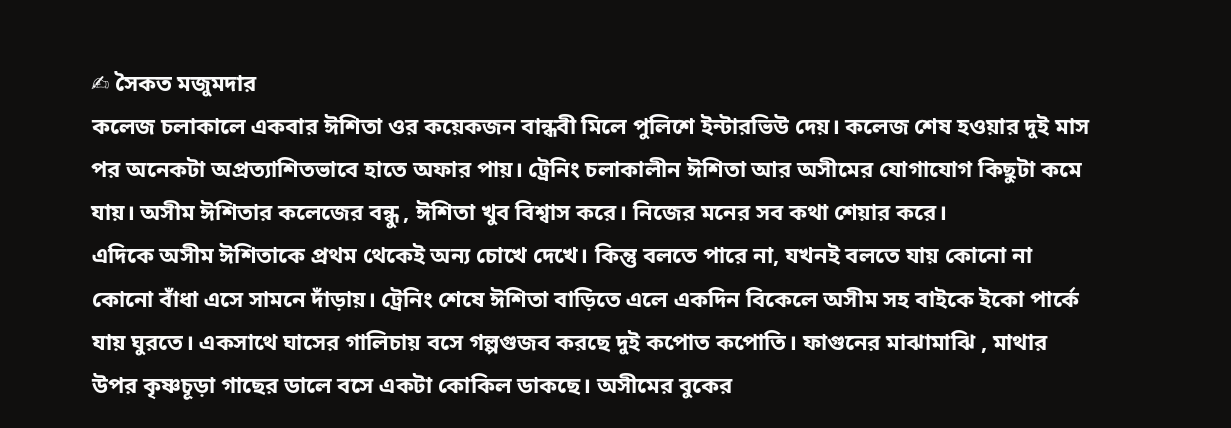✍ সৈকত মজুমদার
কলেজ চলাকালে একবার ঈশিতা ওর কয়েকজন বান্ধবী মিলে পুলিশে ইন্টারভিউ দেয়। কলেজ শেষ হওয়ার দুই মাস পর অনেকটা অপ্রত্যাশিতভাবে হাতে অফার পায়। ট্রেনিং চলাকালীন ঈশিতা আর অসীমের যোগাযোগ কিছুটা কমে যায়। অসীম ঈশিতার কলেজের বন্ধু , ঈশিতা খুব বিশ্বাস করে। নিজের মনের সব কথা শেয়ার করে।
এদিকে অসীম ঈশিতাকে প্রথম থেকেই অন্য চোখে দেখে। কিন্তু বলতে পারে না, যখনই বলতে যায় কোনো না কোনো বাঁধা এসে সামনে দাঁড়ায়। ট্রেনিং শেষে ঈশিতা বাড়িতে এলে একদিন বিকেলে অসীম সহ বাইকে ইকো পার্কে যায় ঘুরতে। একসাথে ঘাসের গালিচায় বসে গল্পগুজব করছে দুই কপোত কপোতি। ফাগুনের মাঝামাঝি , মাথার উপর কৃষ্ণচূড়া গাছের ডালে বসে একটা কোকিল ডাকছে। অসীমের বুকের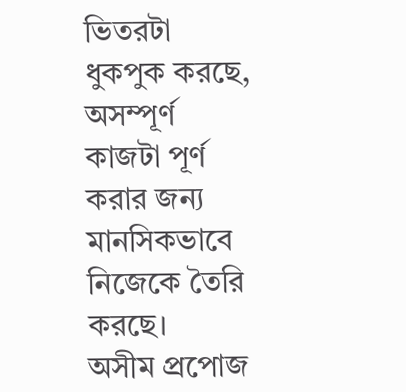ভিতরটা ধুকপুক করছে, অসম্পূর্ণ কাজটা পূর্ণ করার জন্য মানসিকভাবে নিজেকে তৈরি করছে।
অসীম প্রপোজ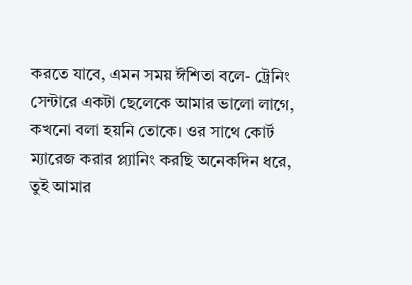করতে যাবে, এমন সময় ঈশিতা বলে- ট্রেনিং সেন্টারে একটা ছেলেকে আমার ভালো লাগে, কখনো বলা হয়নি তোকে। ওর সাথে কোর্ট ম্যারেজ করার প্ল্যানিং করছি অনেকদিন ধরে, তুই আমার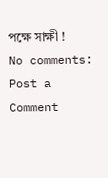পক্ষে সাক্ষী !
No comments:
Post a Comment